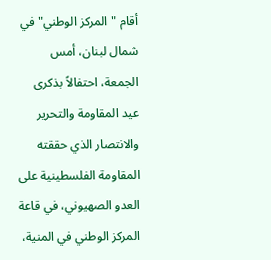أقام "المركز الوطني" في شمال لبنان، أمس الجمعة، احتفالاً بذكرى عيد المقاومة والتحرير والانتصار الذي حققته المقاومة الفلسطينية على العدو الصهيوني، في قاعة المركز الوطني في المنية،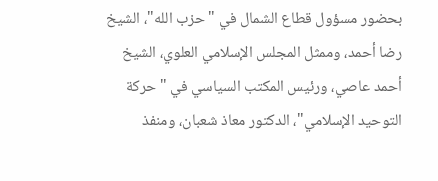بحضور مسؤول قطاع الشمال في "حزب الله"، الشيخ رضا أحمد، وممثل المجلس الإسلامي العلوي، الشيخ أحمد عاصي، ورئيس المكتب السياسي في "حركة التوحيد الإسلامي"، الدكتور معاذ شعبان، ومنفذ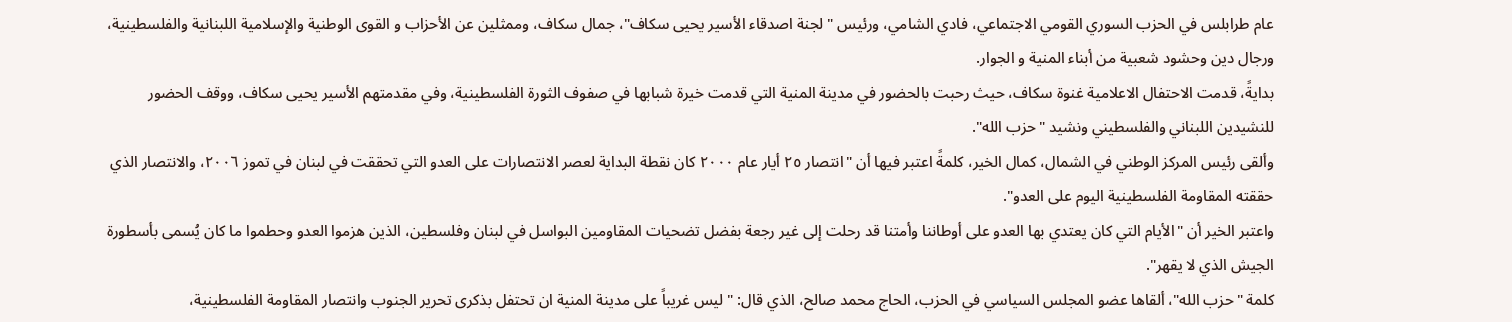عام طرابلس في الحزب السوري القومي الاجتماعي، فادي الشامي، ورئيس "لجنة اصدقاء الأسير يحيى سكاف"، جمال سكاف، وممثلين عن الأحزاب و القوى الوطنية والإسلامية اللبنانية والفلسطينية، ورجال دين وحشود شعبية من أبناء المنية و الجوار.
بدايةً، قدمت الاحتفال الاعلامية غنوة سكاف، حيث رحبت بالحضور في مدينة المنية التي قدمت خيرة شبابها في صفوف الثورة الفلسطينية، وفي مقدمتهم الأسير يحيى سكاف، ووقف الحضور للنشيدين اللبناني والفلسطيني ونشيد "حزب الله".
وألقى رئيس المركز الوطني في الشمال، كمال الخير، كلمةً اعتبر فيها أن "انتصار ٢٥ أيار عام ٢٠٠٠ كان نقطة البداية لعصر الانتصارات على العدو التي تحققت في لبنان في تموز ٢٠٠٦، والانتصار الذي حققته المقاومة الفلسطينية اليوم على العدو".
واعتبر الخير أن "الأيام التي كان يعتدي بها العدو على أوطاننا وأمتنا قد رحلت إلى غير رجعة بفضل تضحيات المقاومين البواسل في لبنان وفلسطين، الذين هزموا العدو وحطموا ما كان يُسمى بأسطورة الجيش الذي لا يقهر".
كلمة "حزب الله"، ألقاها عضو المجلس السياسي في الحزب، الحاج محمد صالح، الذي قال: "ليس غريباً على مدينة المنية ان تحتفل بذكرى تحرير الجنوب وانتصار المقاومة الفلسطينية،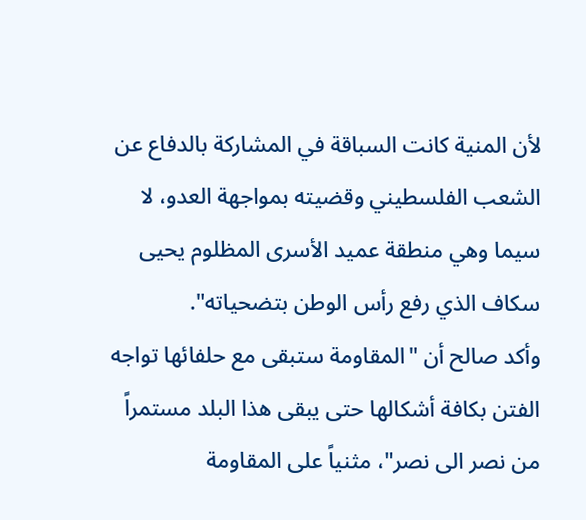لأن المنية كانت السباقة في المشاركة بالدفاع عن الشعب الفلسطيني وقضيته بمواجهة العدو، لا سيما وهي منطقة عميد الأسرى المظلوم يحيى سكاف الذي رفع رأس الوطن بتضحياته".
وأكد صالح أن "المقاومة ستبقى مع حلفائها تواجه الفتن بكافة أشكالها حتى يبقى هذا البلد مستمراً من نصر الى نصر"، مثنياً على المقاومة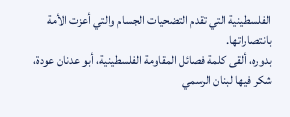الفلسطينية التي تقدم التضحيات الجسام والتي أعزت الأمة بانتصاراتها.
بدوره، ألقى كلمة فصائل المقاومة الفلسطينية، أبو عدنان عودة، شكر فيها لبنان الرسمي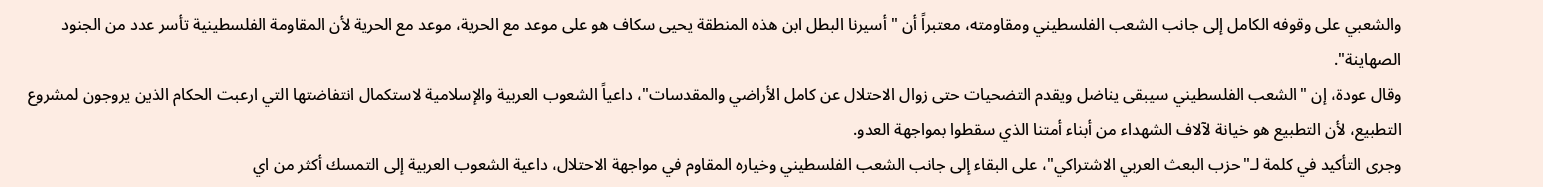والشعبي على وقوفه الكامل إلى جانب الشعب الفلسطيني ومقاومته، معتبراً أن "أسيرنا البطل ابن هذه المنطقة يحيى سكاف هو على موعد مع الحرية، موعد مع الحرية لأن المقاومة الفلسطينية تأسر عدد من الجنود الصهاينة".
وقال عودة، إن "الشعب الفلسطيني سيبقى يناضل ويقدم التضحيات حتى زوال الاحتلال عن كامل الأراضي والمقدسات"، داعياً الشعوب العربية والإسلامية لاستكمال انتفاضتها التي ارعبت الحكام الذين يروجون لمشروع التطبيع، لأن التطبيع هو خيانة لآلاف الشهداء من أبناء أمتنا الذي سقطوا بمواجهة العدو.
وجرى التأكيد في كلمة لـ"حزب البعث العربي الاشتراكي"، على البقاء إلى جانب الشعب الفلسطيني وخياره المقاوم في مواجهة الاحتلال، داعية الشعوب العربية إلى التمسك أكثر من اي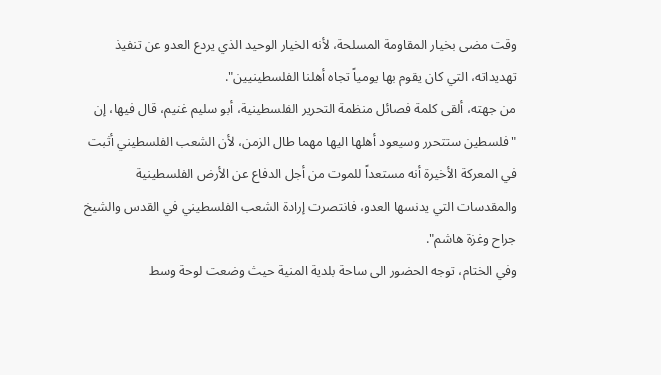وقت مضى بخيار المقاومة المسلحة، لأنه الخيار الوحيد الذي يردع العدو عن تنفيذ تهديداته، التي كان يقوم بها يومياً تجاه أهلنا الفلسطينيين".
من جهته، ألقى كلمة فصائل منظمة التحرير الفلسطينية، أبو سليم غنيم، قال فيها، إن "فلسطين ستتحرر وسيعود أهلها اليها مهما طال الزمن، لأن الشعب الفلسطيني أثبت في المعركة الأخيرة أنه مستعداً للموت من أجل الدفاع عن الأرض الفلسطينية والمقدسات التي يدنسها العدو، فانتصرت إرادة الشعب الفلسطيني في القدس والشيخ جراح وغزة هاشم".
وفي الختام، توجه الحضور الى ساحة بلدية المنية حيث وضعت لوحة وسط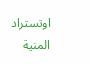اوتستراد المنية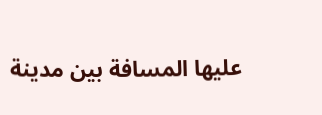عليها المسافة بين مدينة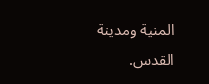المنية ومدينة القدس.